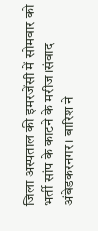जिला अस्पताल की इमरजेंसी में सोमवार को भर्ती सांप के काटने के मरीज।संवाद
अंबेडकरनगर। बारिश ने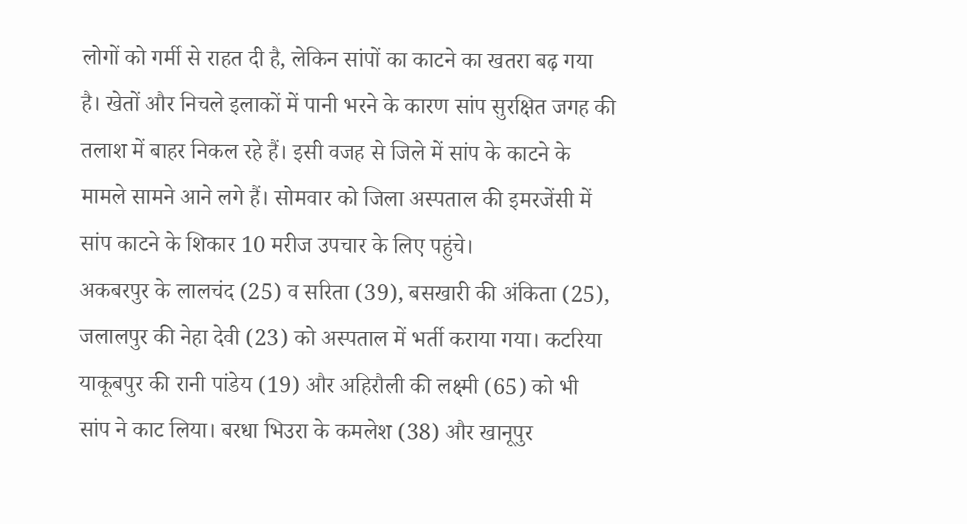लोगों को गर्मी से राहत दी है, लेकिन सांपों का काटने का खतरा बढ़ गया है। खेतों और निचले इलाकों में पानी भरने के कारण सांप सुरक्षित जगह की तलाश में बाहर निकल रहे हैं। इसी वजह से जिले में सांप के काटने के मामले सामने आने लगे हैं। सोमवार को जिला अस्पताल की इमरजेंसी में सांप काटने के शिकार 10 मरीज उपचार के लिए पहुंचे।
अकबरपुर के लालचंद (25) व सरिता (39), बसखारी की अंकिता (25), जलालपुर की नेहा देवी (23) को अस्पताल में भर्ती कराया गया। कटरिया याकूबपुर की रानी पांडेय (19) और अहिरौली की लक्ष्मी (65) को भी सांप ने काट लिया। बरधा भिउरा के कमलेश (38) और खानूपुर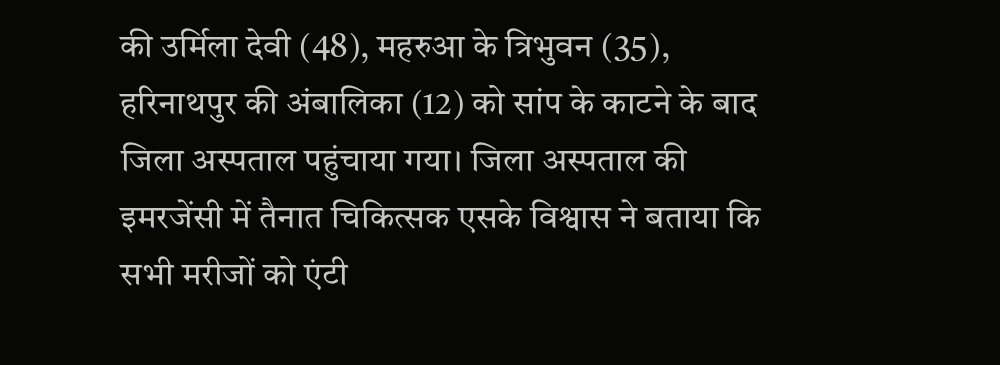की उर्मिला देवी (48), महरुआ के त्रिभुवन (35), हरिनाथपुर की अंबालिका (12) को सांप के काटने के बाद जिला अस्पताल पहुंचाया गया। जिला अस्पताल की इमरजेंसी में तैनात चिकित्सक एसके विश्वास ने बताया कि सभी मरीजों को एंटी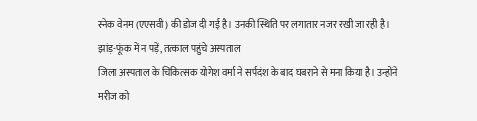स्नेक वेनम (एएसवी) की डोज दी गई है। उनकी स्थिति पर लगातार नजर रखी जा रही है।
झांड़-फूंक में न पड़ें, तत्काल पहुंचे अस्पताल
जिला अस्पताल के चिकित्सक योगेश वर्मा ने सर्पदंश के बाद घबराने से मना किया है। उन्होंने मरीज को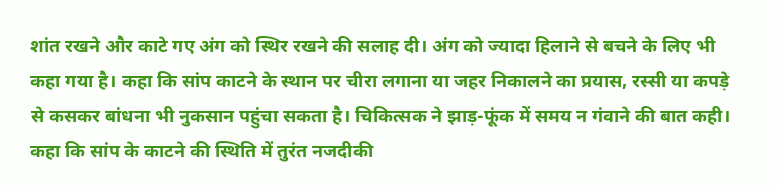शांत रखने और काटे गए अंग को स्थिर रखने की सलाह दी। अंग को ज्यादा हिलाने से बचने के लिए भी कहा गया है। कहा कि सांप काटने के स्थान पर चीरा लगाना या जहर निकालने का प्रयास, रस्सी या कपड़े से कसकर बांधना भी नुकसान पहुंचा सकता है। चिकित्सक ने झाड़-फूंक में समय न गंवाने की बात कही। कहा कि सांप के काटने की स्थिति में तुरंत नजदीकी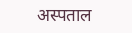अस्पताल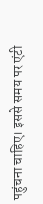पहुंचना चाहिए। इससे समय पर एंटी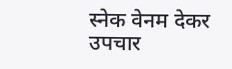स्नेक वेनम देकर उपचार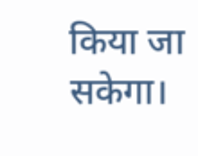किया जा सकेगा।